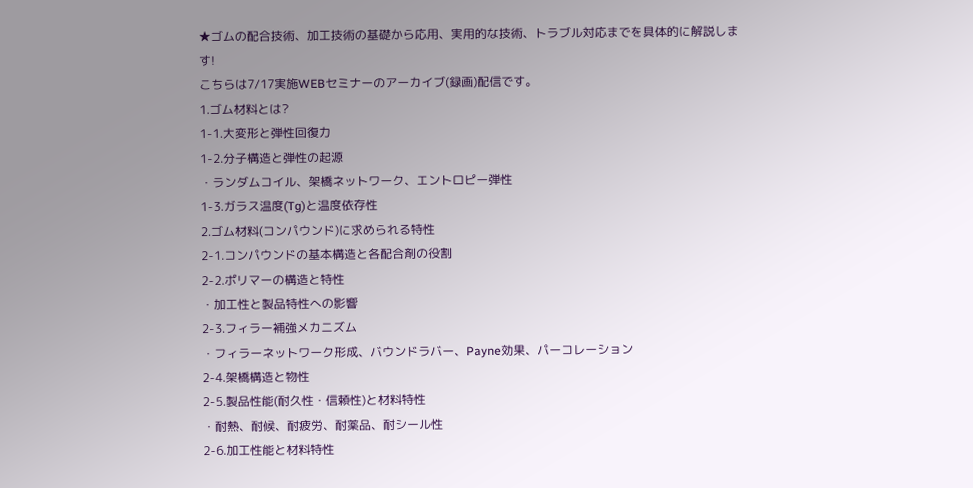★ゴムの配合技術、加工技術の基礎から応用、実用的な技術、トラブル対応までを具体的に解説します!
こちらは7/17実施WEBセミナーのアーカイブ(録画)配信です。
1.ゴム材料とは?
1-1.大変形と弾性回復力
1-2.分子構造と弾性の起源
・ランダムコイル、架橋ネットワーク、エントロピー弾性
1-3.ガラス温度(Tg)と温度依存性
2.ゴム材料(コンパウンド)に求められる特性
2-1.コンパウンドの基本構造と各配合剤の役割
2-2.ポリマーの構造と特性
・加工性と製品特性への影響
2-3.フィラー補強メカニズム
・フィラーネットワーク形成、バウンドラバー、Payne効果、パーコレーション
2-4.架橋構造と物性
2-5.製品性能(耐久性・信頼性)と材料特性
・耐熱、耐候、耐疲労、耐薬品、耐シール性
2-6.加工性能と材料特性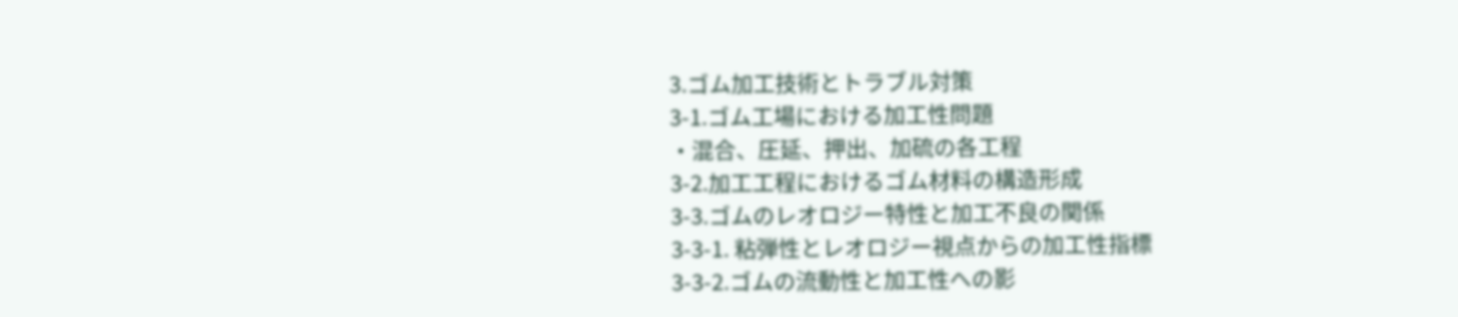3.ゴム加工技術とトラブル対策
3-1.ゴム工場における加工性問題
・混合、圧延、押出、加硫の各工程
3-2.加工工程におけるゴム材料の構造形成
3-3.ゴムのレオロジー特性と加工不良の関係
3-3-1. 粘弾性とレオロジー視点からの加工性指標
3-3-2.ゴムの流動性と加工性への影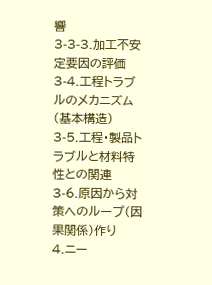響
3-3-3.加工不安定要因の評価
3-4.工程トラブルのメカニズム(基本構造)
3-5.工程・製品トラブルと材料特性との関連
3-6.原因から対策へのループ(因果関係)作り
4.ニー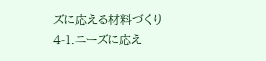ズに応える材料づくり
4-1.ニーズに応え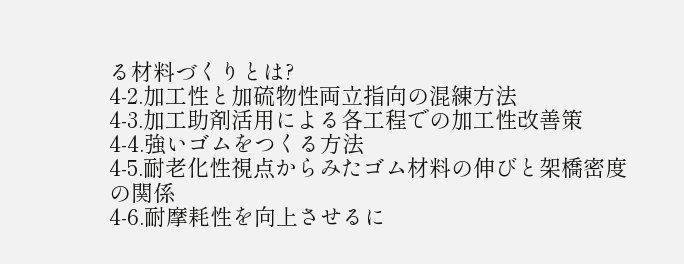る材料づくりとは?
4-2.加工性と加硫物性両立指向の混練方法
4-3.加工助剤活用による各工程での加工性改善策
4-4.強いゴムをつくる方法
4-5.耐老化性視点からみたゴム材料の伸びと架橋密度の関係
4-6.耐摩耗性を向上させるに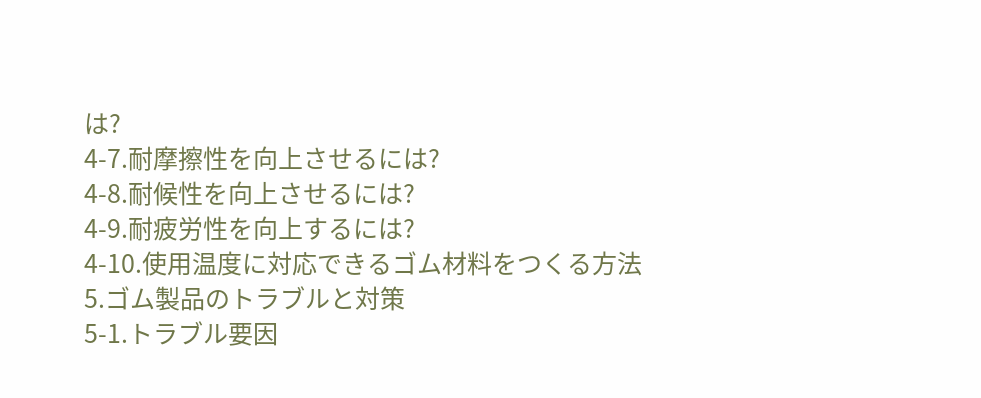は?
4-7.耐摩擦性を向上させるには?
4-8.耐候性を向上させるには?
4-9.耐疲労性を向上するには?
4-10.使用温度に対応できるゴム材料をつくる方法
5.ゴム製品のトラブルと対策
5-1.トラブル要因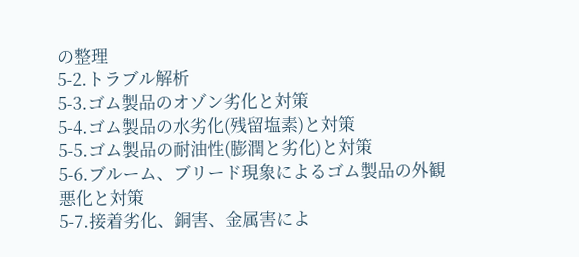の整理
5-2.トラブル解析
5-3.ゴム製品のオゾン劣化と対策
5-4.ゴム製品の水劣化(残留塩素)と対策
5-5.ゴム製品の耐油性(膨潤と劣化)と対策
5-6.ブルーム、ブリード現象によるゴム製品の外観悪化と対策
5-7.接着劣化、銅害、金属害によ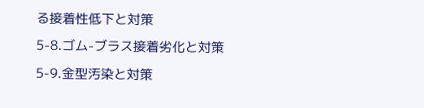る接着性低下と対策
5-8.ゴム-ブラス接着劣化と対策
5-9.金型汚染と対策